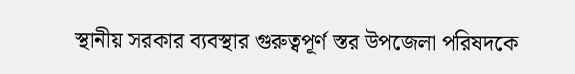স্থানীয় সরকার ব্যবস্থার গুরুত্বপূর্ণ স্তর উপজেলা পরিষদকে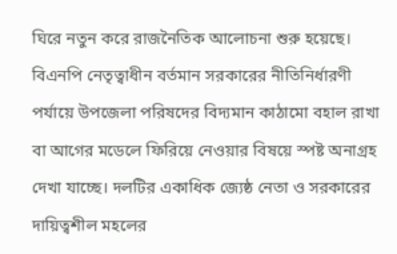ঘিরে নতুন করে রাজনৈতিক আলোচনা শুরু হয়েছে। বিএনপি নেতৃত্বাধীন বর্তমান সরকারের নীতিনির্ধারণী পর্যায়ে উপজেলা পরিষদের বিদ্যমান কাঠামো বহাল রাখা বা আগের মডেলে ফিরিয়ে নেওয়ার বিষয়ে স্পষ্ট অনাগ্রহ দেখা যাচ্ছে। দলটির একাধিক জ্যেষ্ঠ নেতা ও সরকারের দায়িত্বশীল মহলের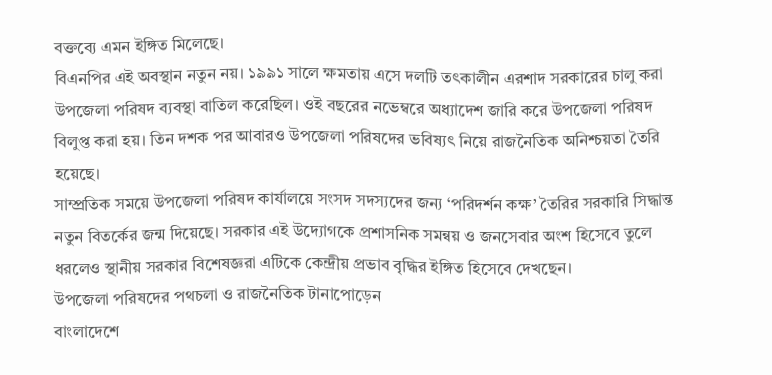বক্তব্যে এমন ইঙ্গিত মিলেছে।
বিএনপির এই অবস্থান নতুন নয়। ১৯৯১ সালে ক্ষমতায় এসে দলটি তৎকালীন এরশাদ সরকারের চালু করা উপজেলা পরিষদ ব্যবস্থা বাতিল করেছিল। ওই বছরের নভেম্বরে অধ্যাদেশ জারি করে উপজেলা পরিষদ বিলুপ্ত করা হয়। তিন দশক পর আবারও উপজেলা পরিষদের ভবিষ্যৎ নিয়ে রাজনৈতিক অনিশ্চয়তা তৈরি হয়েছে।
সাম্প্রতিক সময়ে উপজেলা পরিষদ কার্যালয়ে সংসদ সদস্যদের জন্য ‘পরিদর্শন কক্ষ’ তৈরির সরকারি সিদ্ধান্ত নতুন বিতর্কের জন্ম দিয়েছে। সরকার এই উদ্যোগকে প্রশাসনিক সমন্বয় ও জনসেবার অংশ হিসেবে তুলে ধরলেও স্থানীয় সরকার বিশেষজ্ঞরা এটিকে কেন্দ্রীয় প্রভাব বৃদ্ধির ইঙ্গিত হিসেবে দেখছেন।
উপজেলা পরিষদের পথচলা ও রাজনৈতিক টানাপোড়েন
বাংলাদেশে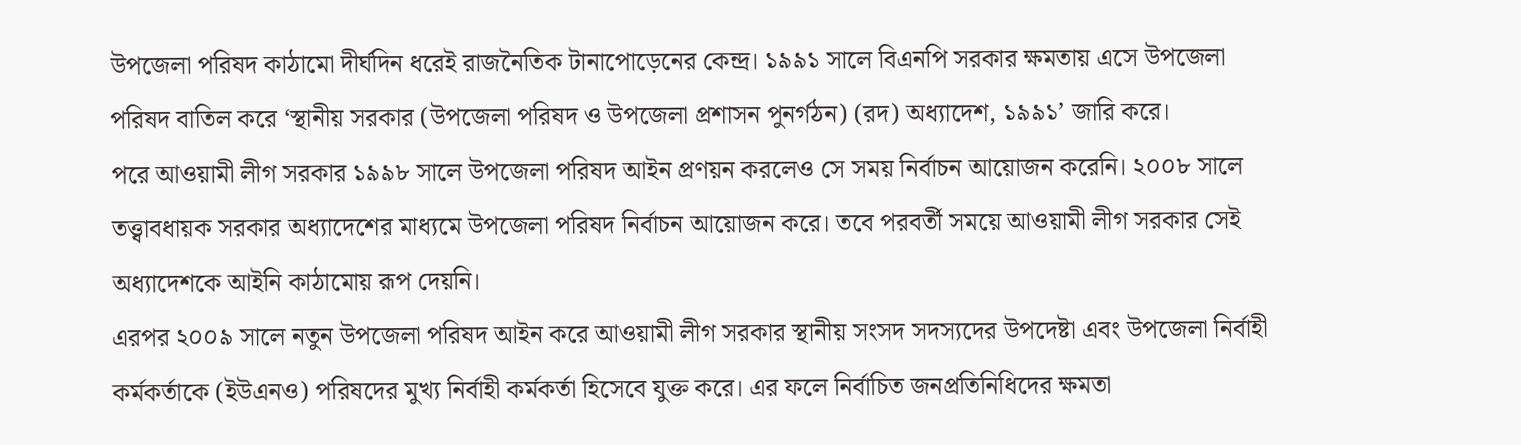উপজেলা পরিষদ কাঠামো দীর্ঘদিন ধরেই রাজনৈতিক টানাপোড়েনের কেন্দ্র। ১৯৯১ সালে বিএনপি সরকার ক্ষমতায় এসে উপজেলা পরিষদ বাতিল করে ‘স্থানীয় সরকার (উপজেলা পরিষদ ও উপজেলা প্রশাসন পুনর্গঠন) (রদ) অধ্যাদেশ, ১৯৯১’ জারি করে।
পরে আওয়ামী লীগ সরকার ১৯৯৮ সালে উপজেলা পরিষদ আইন প্রণয়ন করলেও সে সময় নির্বাচন আয়োজন করেনি। ২০০৮ সালে তত্ত্বাবধায়ক সরকার অধ্যাদেশের মাধ্যমে উপজেলা পরিষদ নির্বাচন আয়োজন করে। তবে পরবর্তী সময়ে আওয়ামী লীগ সরকার সেই অধ্যাদেশকে আইনি কাঠামোয় রূপ দেয়নি।
এরপর ২০০৯ সালে নতুন উপজেলা পরিষদ আইন করে আওয়ামী লীগ সরকার স্থানীয় সংসদ সদস্যদের উপদেষ্টা এবং উপজেলা নির্বাহী কর্মকর্তাকে (ইউএনও) পরিষদের মুখ্য নির্বাহী কর্মকর্তা হিসেবে যুক্ত করে। এর ফলে নির্বাচিত জনপ্রতিনিধিদের ক্ষমতা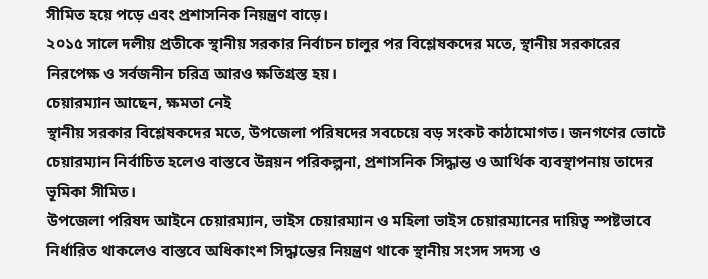সীমিত হয়ে পড়ে এবং প্রশাসনিক নিয়ন্ত্রণ বাড়ে।
২০১৫ সালে দলীয় প্রতীকে স্থানীয় সরকার নির্বাচন চালুর পর বিশ্লেষকদের মতে, স্থানীয় সরকারের নিরপেক্ষ ও সর্বজনীন চরিত্র আরও ক্ষতিগ্রস্ত হয়।
চেয়ারম্যান আছেন, ক্ষমতা নেই
স্থানীয় সরকার বিশ্লেষকদের মতে, উপজেলা পরিষদের সবচেয়ে বড় সংকট কাঠামোগত। জনগণের ভোটে চেয়ারম্যান নির্বাচিত হলেও বাস্তবে উন্নয়ন পরিকল্পনা, প্রশাসনিক সিদ্ধান্ত ও আর্থিক ব্যবস্থাপনায় তাদের ভূমিকা সীমিত।
উপজেলা পরিষদ আইনে চেয়ারম্যান, ভাইস চেয়ারম্যান ও মহিলা ভাইস চেয়ারম্যানের দায়িত্ব স্পষ্টভাবে নির্ধারিত থাকলেও বাস্তবে অধিকাংশ সিদ্ধান্তের নিয়ন্ত্রণ থাকে স্থানীয় সংসদ সদস্য ও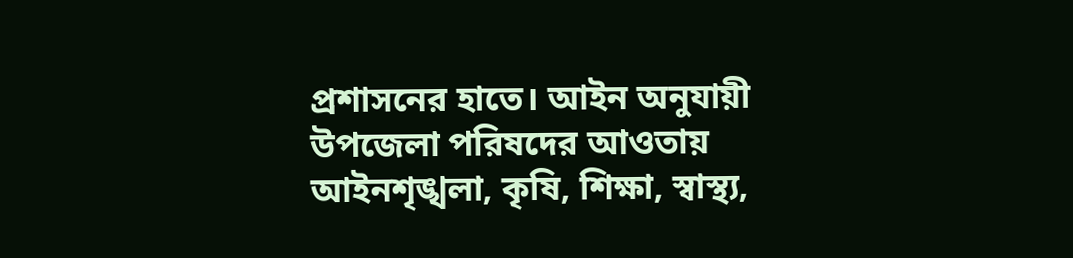প্রশাসনের হাতে। আইন অনুযায়ী উপজেলা পরিষদের আওতায় আইনশৃঙ্খলা, কৃষি, শিক্ষা, স্বাস্থ্য,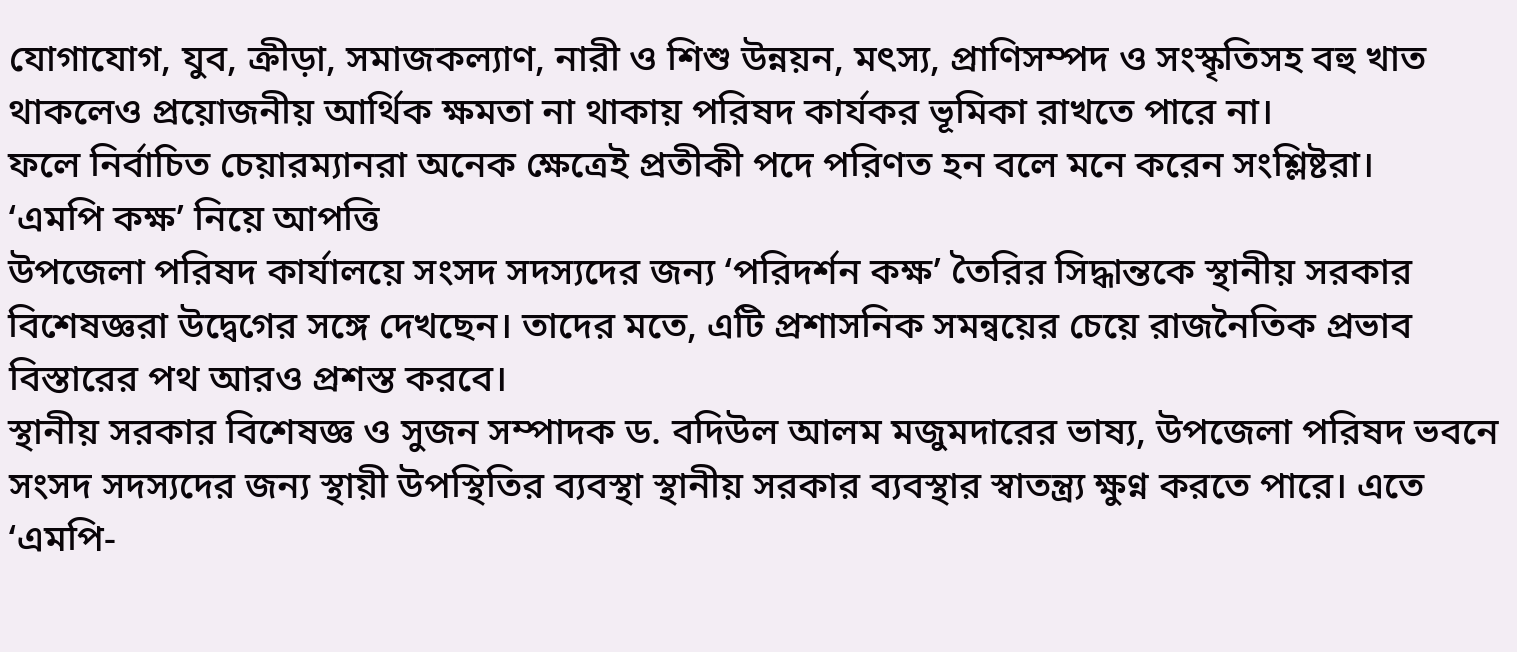যোগাযোগ, যুব, ক্রীড়া, সমাজকল্যাণ, নারী ও শিশু উন্নয়ন, মৎস্য, প্রাণিসম্পদ ও সংস্কৃতিসহ বহু খাত থাকলেও প্রয়োজনীয় আর্থিক ক্ষমতা না থাকায় পরিষদ কার্যকর ভূমিকা রাখতে পারে না।
ফলে নির্বাচিত চেয়ারম্যানরা অনেক ক্ষেত্রেই প্রতীকী পদে পরিণত হন বলে মনে করেন সংশ্লিষ্টরা।
‘এমপি কক্ষ’ নিয়ে আপত্তি
উপজেলা পরিষদ কার্যালয়ে সংসদ সদস্যদের জন্য ‘পরিদর্শন কক্ষ’ তৈরির সিদ্ধান্তকে স্থানীয় সরকার বিশেষজ্ঞরা উদ্বেগের সঙ্গে দেখছেন। তাদের মতে, এটি প্রশাসনিক সমন্বয়ের চেয়ে রাজনৈতিক প্রভাব বিস্তারের পথ আরও প্রশস্ত করবে।
স্থানীয় সরকার বিশেষজ্ঞ ও সুজন সম্পাদক ড. বদিউল আলম মজুমদারের ভাষ্য, উপজেলা পরিষদ ভবনে সংসদ সদস্যদের জন্য স্থায়ী উপস্থিতির ব্যবস্থা স্থানীয় সরকার ব্যবস্থার স্বাতন্ত্র্য ক্ষুণ্ন করতে পারে। এতে ‘এমপি-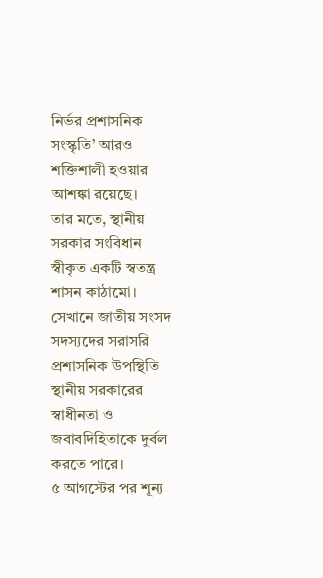নির্ভর প্রশাসনিক সংস্কৃতি’ আরও শক্তিশালী হওয়ার আশঙ্কা রয়েছে।
তার মতে, স্থানীয় সরকার সংবিধান স্বীকৃত একটি স্বতন্ত্র শাসন কাঠামো। সেখানে জাতীয় সংসদ সদস্যদের সরাসরি প্রশাসনিক উপস্থিতি স্থানীয় সরকারের স্বাধীনতা ও জবাবদিহিতাকে দুর্বল করতে পারে।
৫ আগস্টের পর শূন্য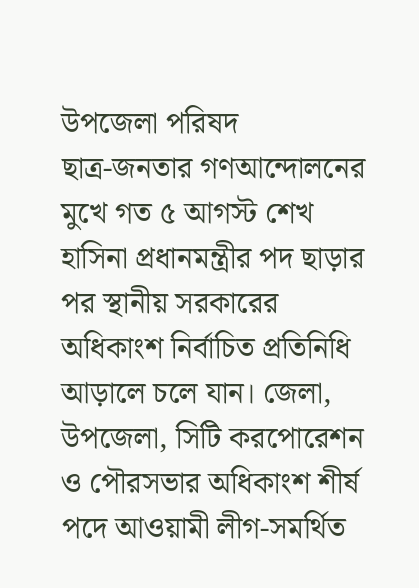উপজেলা পরিষদ
ছাত্র-জনতার গণআন্দোলনের মুখে গত ৫ আগস্ট শেখ হাসিনা প্রধানমন্ত্রীর পদ ছাড়ার পর স্থানীয় সরকারের অধিকাংশ নির্বাচিত প্রতিনিধি আড়ালে চলে যান। জেলা, উপজেলা, সিটি করপোরেশন ও পৌরসভার অধিকাংশ শীর্ষ পদে আওয়ামী লীগ-সমর্থিত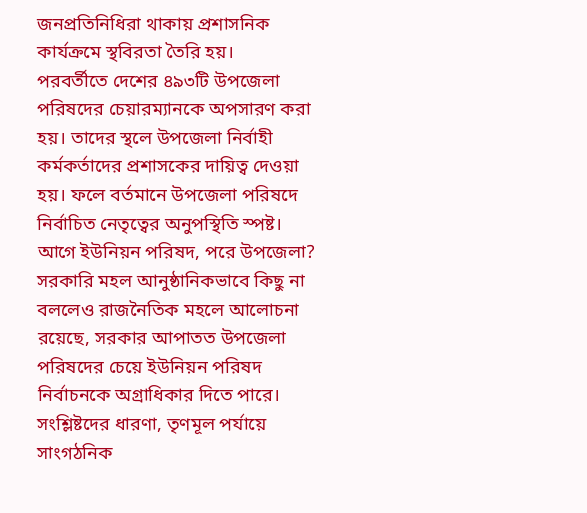জনপ্রতিনিধিরা থাকায় প্রশাসনিক কার্যক্রমে স্থবিরতা তৈরি হয়।
পরবর্তীতে দেশের ৪৯৩টি উপজেলা পরিষদের চেয়ারম্যানকে অপসারণ করা হয়। তাদের স্থলে উপজেলা নির্বাহী কর্মকর্তাদের প্রশাসকের দায়িত্ব দেওয়া হয়। ফলে বর্তমানে উপজেলা পরিষদে নির্বাচিত নেতৃত্বের অনুপস্থিতি স্পষ্ট।
আগে ইউনিয়ন পরিষদ, পরে উপজেলা?
সরকারি মহল আনুষ্ঠানিকভাবে কিছু না বললেও রাজনৈতিক মহলে আলোচনা রয়েছে, সরকার আপাতত উপজেলা পরিষদের চেয়ে ইউনিয়ন পরিষদ নির্বাচনকে অগ্রাধিকার দিতে পারে। সংশ্লিষ্টদের ধারণা, তৃণমূল পর্যায়ে সাংগঠনিক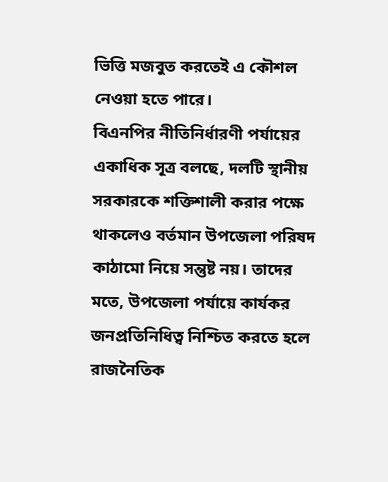ভিত্তি মজবুত করতেই এ কৌশল নেওয়া হতে পারে।
বিএনপির নীতিনির্ধারণী পর্যায়ের একাধিক সূত্র বলছে, দলটি স্থানীয় সরকারকে শক্তিশালী করার পক্ষে থাকলেও বর্তমান উপজেলা পরিষদ কাঠামো নিয়ে সন্তুষ্ট নয়। তাদের মতে, উপজেলা পর্যায়ে কার্যকর জনপ্রতিনিধিত্ব নিশ্চিত করতে হলে রাজনৈতিক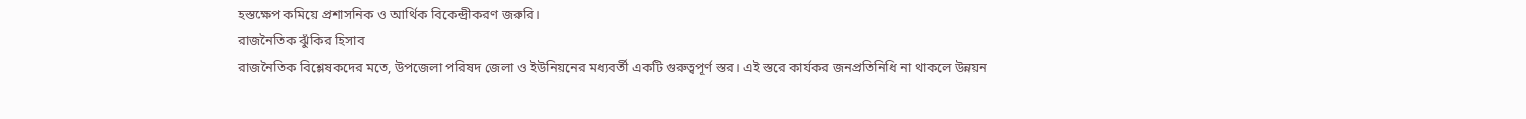হস্তক্ষেপ কমিয়ে প্রশাসনিক ও আর্থিক বিকেন্দ্রীকরণ জরুরি।
রাজনৈতিক ঝুঁকির হিসাব
রাজনৈতিক বিশ্লেষকদের মতে, উপজেলা পরিষদ জেলা ও ইউনিয়নের মধ্যবর্তী একটি গুরুত্বপূর্ণ স্তর। এই স্তরে কার্যকর জনপ্রতিনিধি না থাকলে উন্নয়ন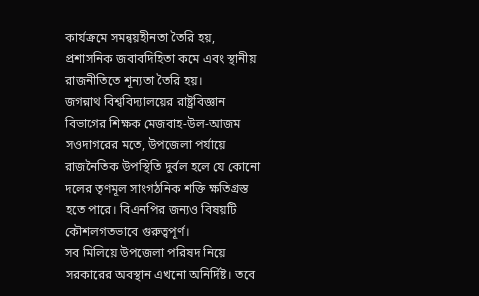কার্যক্রমে সমন্বয়হীনতা তৈরি হয়, প্রশাসনিক জবাবদিহিতা কমে এবং স্থানীয় রাজনীতিতে শূন্যতা তৈরি হয়।
জগন্নাথ বিশ্ববিদ্যালয়ের রাষ্ট্রবিজ্ঞান বিভাগের শিক্ষক মেজবাহ-উল-আজম সওদাগরের মতে, উপজেলা পর্যায়ে রাজনৈতিক উপস্থিতি দুর্বল হলে যে কোনো দলের তৃণমূল সাংগঠনিক শক্তি ক্ষতিগ্রস্ত হতে পারে। বিএনপির জন্যও বিষয়টি কৌশলগতভাবে গুরুত্বপূর্ণ।
সব মিলিয়ে উপজেলা পরিষদ নিয়ে সরকারের অবস্থান এখনো অনির্দিষ্ট। তবে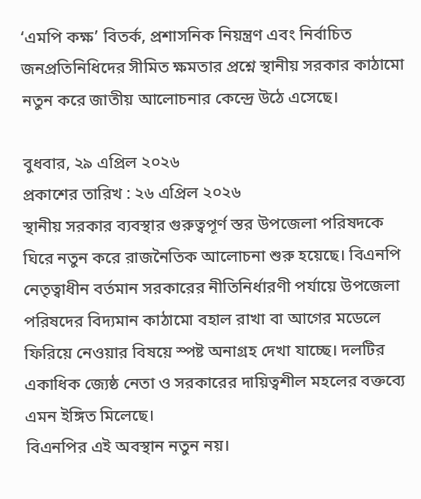‘এমপি কক্ষ’ বিতর্ক, প্রশাসনিক নিয়ন্ত্রণ এবং নির্বাচিত জনপ্রতিনিধিদের সীমিত ক্ষমতার প্রশ্নে স্থানীয় সরকার কাঠামো নতুন করে জাতীয় আলোচনার কেন্দ্রে উঠে এসেছে।

বুধবার, ২৯ এপ্রিল ২০২৬
প্রকাশের তারিখ : ২৬ এপ্রিল ২০২৬
স্থানীয় সরকার ব্যবস্থার গুরুত্বপূর্ণ স্তর উপজেলা পরিষদকে ঘিরে নতুন করে রাজনৈতিক আলোচনা শুরু হয়েছে। বিএনপি নেতৃত্বাধীন বর্তমান সরকারের নীতিনির্ধারণী পর্যায়ে উপজেলা পরিষদের বিদ্যমান কাঠামো বহাল রাখা বা আগের মডেলে ফিরিয়ে নেওয়ার বিষয়ে স্পষ্ট অনাগ্রহ দেখা যাচ্ছে। দলটির একাধিক জ্যেষ্ঠ নেতা ও সরকারের দায়িত্বশীল মহলের বক্তব্যে এমন ইঙ্গিত মিলেছে।
বিএনপির এই অবস্থান নতুন নয়।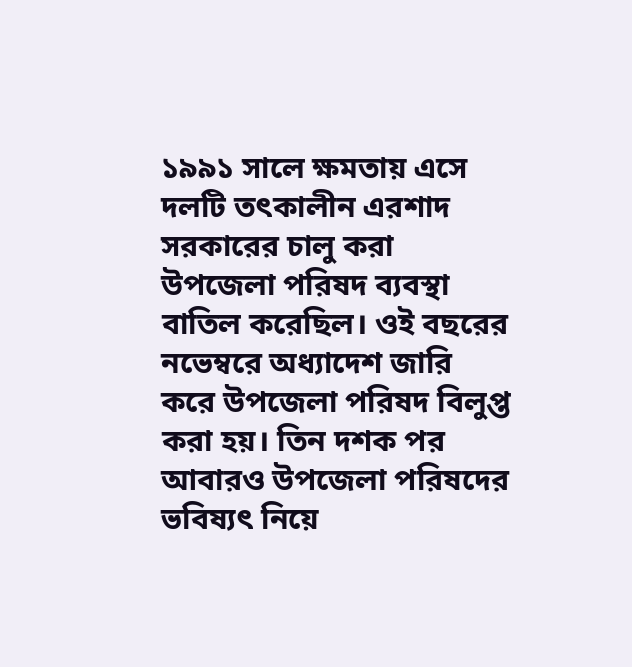১৯৯১ সালে ক্ষমতায় এসে দলটি তৎকালীন এরশাদ সরকারের চালু করা উপজেলা পরিষদ ব্যবস্থা বাতিল করেছিল। ওই বছরের নভেম্বরে অধ্যাদেশ জারি করে উপজেলা পরিষদ বিলুপ্ত করা হয়। তিন দশক পর আবারও উপজেলা পরিষদের ভবিষ্যৎ নিয়ে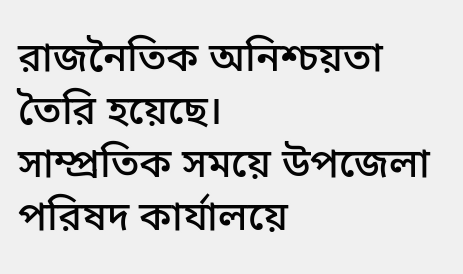রাজনৈতিক অনিশ্চয়তা তৈরি হয়েছে।
সাম্প্রতিক সময়ে উপজেলা পরিষদ কার্যালয়ে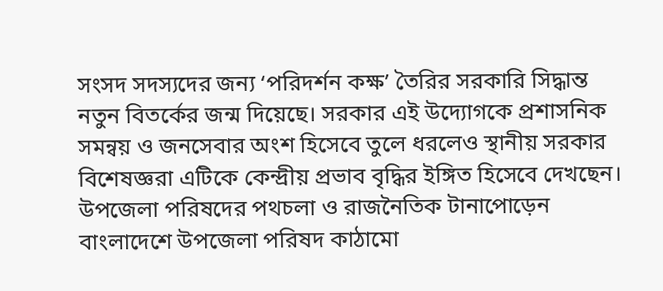সংসদ সদস্যদের জন্য ‘পরিদর্শন কক্ষ’ তৈরির সরকারি সিদ্ধান্ত নতুন বিতর্কের জন্ম দিয়েছে। সরকার এই উদ্যোগকে প্রশাসনিক সমন্বয় ও জনসেবার অংশ হিসেবে তুলে ধরলেও স্থানীয় সরকার বিশেষজ্ঞরা এটিকে কেন্দ্রীয় প্রভাব বৃদ্ধির ইঙ্গিত হিসেবে দেখছেন।
উপজেলা পরিষদের পথচলা ও রাজনৈতিক টানাপোড়েন
বাংলাদেশে উপজেলা পরিষদ কাঠামো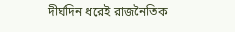দীর্ঘদিন ধরেই রাজনৈতিক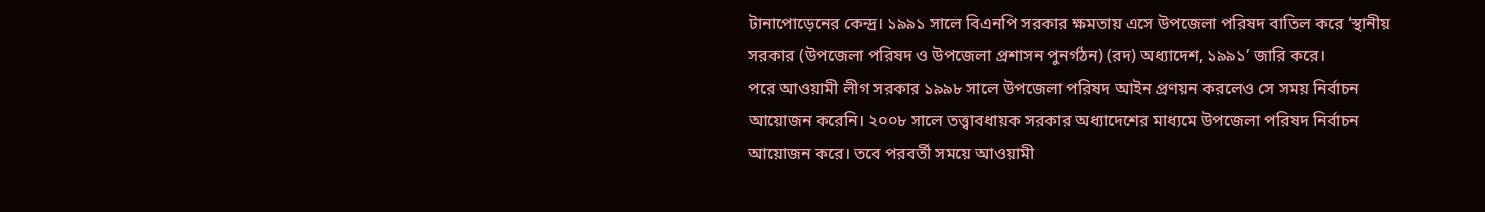টানাপোড়েনের কেন্দ্র। ১৯৯১ সালে বিএনপি সরকার ক্ষমতায় এসে উপজেলা পরিষদ বাতিল করে ‘স্থানীয় সরকার (উপজেলা পরিষদ ও উপজেলা প্রশাসন পুনর্গঠন) (রদ) অধ্যাদেশ, ১৯৯১’ জারি করে।
পরে আওয়ামী লীগ সরকার ১৯৯৮ সালে উপজেলা পরিষদ আইন প্রণয়ন করলেও সে সময় নির্বাচন আয়োজন করেনি। ২০০৮ সালে তত্ত্বাবধায়ক সরকার অধ্যাদেশের মাধ্যমে উপজেলা পরিষদ নির্বাচন আয়োজন করে। তবে পরবর্তী সময়ে আওয়ামী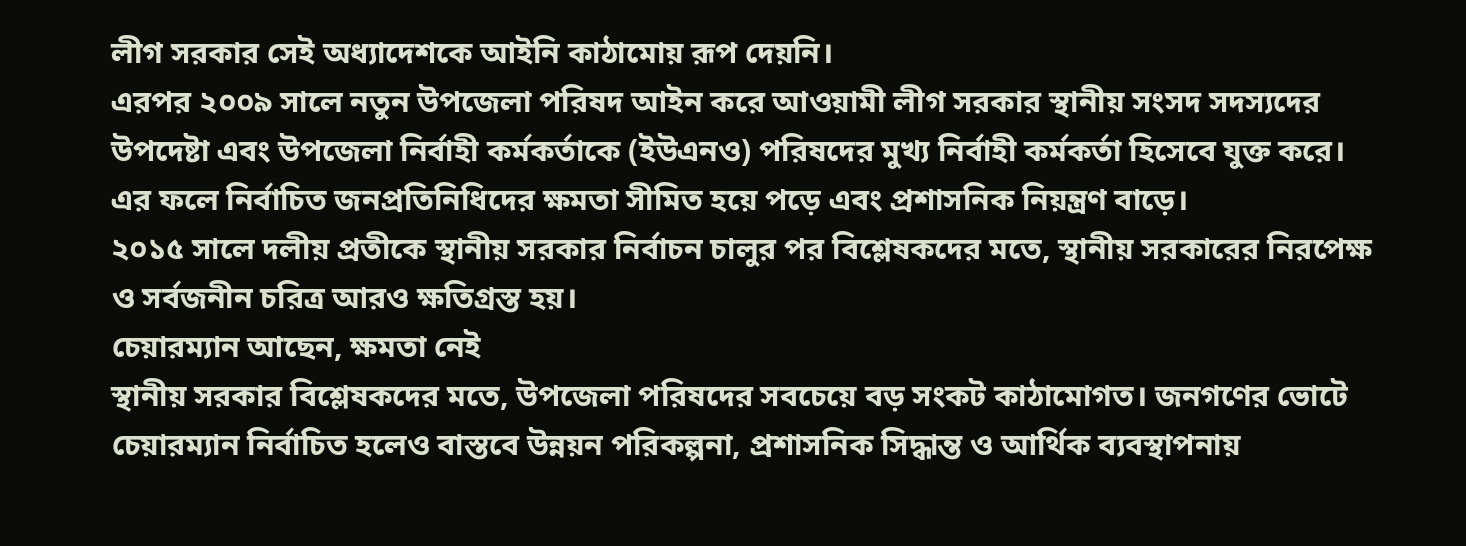লীগ সরকার সেই অধ্যাদেশকে আইনি কাঠামোয় রূপ দেয়নি।
এরপর ২০০৯ সালে নতুন উপজেলা পরিষদ আইন করে আওয়ামী লীগ সরকার স্থানীয় সংসদ সদস্যদের উপদেষ্টা এবং উপজেলা নির্বাহী কর্মকর্তাকে (ইউএনও) পরিষদের মুখ্য নির্বাহী কর্মকর্তা হিসেবে যুক্ত করে। এর ফলে নির্বাচিত জনপ্রতিনিধিদের ক্ষমতা সীমিত হয়ে পড়ে এবং প্রশাসনিক নিয়ন্ত্রণ বাড়ে।
২০১৫ সালে দলীয় প্রতীকে স্থানীয় সরকার নির্বাচন চালুর পর বিশ্লেষকদের মতে, স্থানীয় সরকারের নিরপেক্ষ ও সর্বজনীন চরিত্র আরও ক্ষতিগ্রস্ত হয়।
চেয়ারম্যান আছেন, ক্ষমতা নেই
স্থানীয় সরকার বিশ্লেষকদের মতে, উপজেলা পরিষদের সবচেয়ে বড় সংকট কাঠামোগত। জনগণের ভোটে চেয়ারম্যান নির্বাচিত হলেও বাস্তবে উন্নয়ন পরিকল্পনা, প্রশাসনিক সিদ্ধান্ত ও আর্থিক ব্যবস্থাপনায়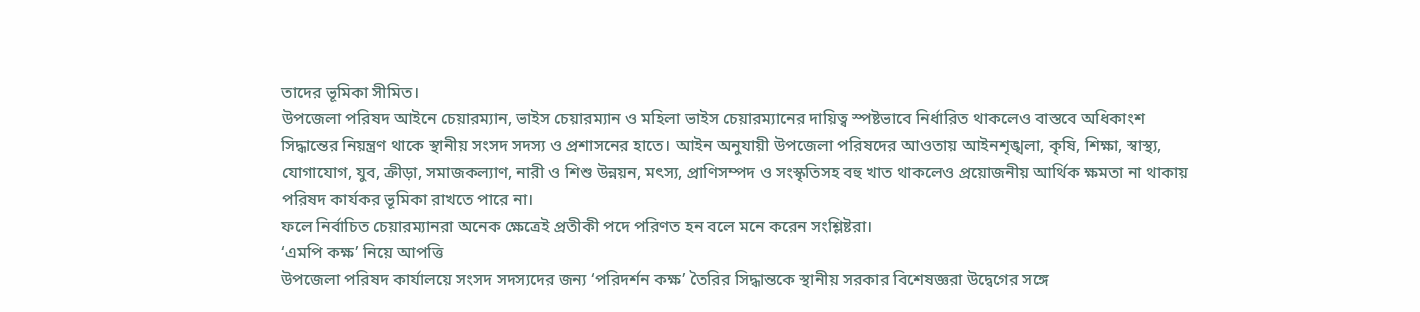তাদের ভূমিকা সীমিত।
উপজেলা পরিষদ আইনে চেয়ারম্যান, ভাইস চেয়ারম্যান ও মহিলা ভাইস চেয়ারম্যানের দায়িত্ব স্পষ্টভাবে নির্ধারিত থাকলেও বাস্তবে অধিকাংশ সিদ্ধান্তের নিয়ন্ত্রণ থাকে স্থানীয় সংসদ সদস্য ও প্রশাসনের হাতে। আইন অনুযায়ী উপজেলা পরিষদের আওতায় আইনশৃঙ্খলা, কৃষি, শিক্ষা, স্বাস্থ্য, যোগাযোগ, যুব, ক্রীড়া, সমাজকল্যাণ, নারী ও শিশু উন্নয়ন, মৎস্য, প্রাণিসম্পদ ও সংস্কৃতিসহ বহু খাত থাকলেও প্রয়োজনীয় আর্থিক ক্ষমতা না থাকায় পরিষদ কার্যকর ভূমিকা রাখতে পারে না।
ফলে নির্বাচিত চেয়ারম্যানরা অনেক ক্ষেত্রেই প্রতীকী পদে পরিণত হন বলে মনে করেন সংশ্লিষ্টরা।
‘এমপি কক্ষ’ নিয়ে আপত্তি
উপজেলা পরিষদ কার্যালয়ে সংসদ সদস্যদের জন্য ‘পরিদর্শন কক্ষ’ তৈরির সিদ্ধান্তকে স্থানীয় সরকার বিশেষজ্ঞরা উদ্বেগের সঙ্গে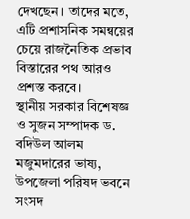দেখছেন। তাদের মতে, এটি প্রশাসনিক সমন্বয়ের চেয়ে রাজনৈতিক প্রভাব বিস্তারের পথ আরও প্রশস্ত করবে।
স্থানীয় সরকার বিশেষজ্ঞ ও সুজন সম্পাদক ড. বদিউল আলম মজুমদারের ভাষ্য, উপজেলা পরিষদ ভবনে সংসদ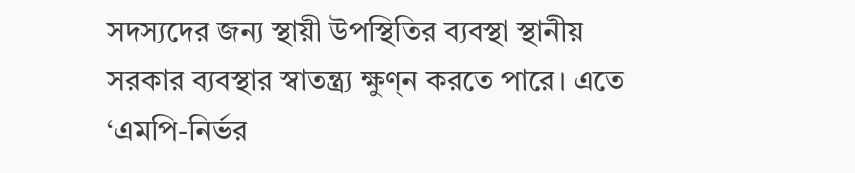সদস্যদের জন্য স্থায়ী উপস্থিতির ব্যবস্থা স্থানীয় সরকার ব্যবস্থার স্বাতন্ত্র্য ক্ষুণ্ন করতে পারে। এতে ‘এমপি-নির্ভর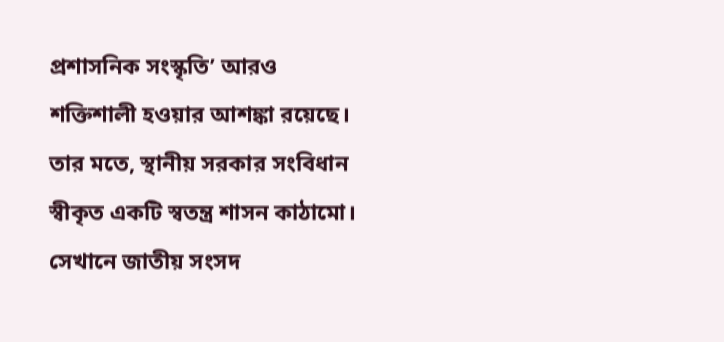প্রশাসনিক সংস্কৃতি’ আরও শক্তিশালী হওয়ার আশঙ্কা রয়েছে।
তার মতে, স্থানীয় সরকার সংবিধান স্বীকৃত একটি স্বতন্ত্র শাসন কাঠামো। সেখানে জাতীয় সংসদ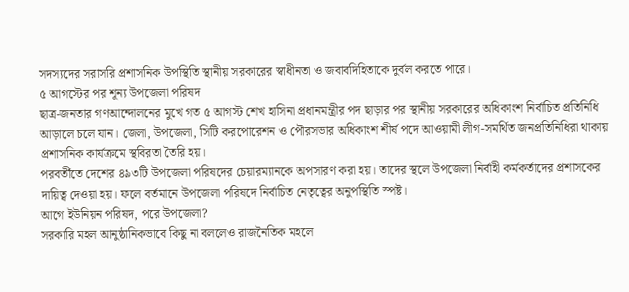সদস্যদের সরাসরি প্রশাসনিক উপস্থিতি স্থানীয় সরকারের স্বাধীনতা ও জবাবদিহিতাকে দুর্বল করতে পারে।
৫ আগস্টের পর শূন্য উপজেলা পরিষদ
ছাত্র-জনতার গণআন্দোলনের মুখে গত ৫ আগস্ট শেখ হাসিনা প্রধানমন্ত্রীর পদ ছাড়ার পর স্থানীয় সরকারের অধিকাংশ নির্বাচিত প্রতিনিধি আড়ালে চলে যান। জেলা, উপজেলা, সিটি করপোরেশন ও পৌরসভার অধিকাংশ শীর্ষ পদে আওয়ামী লীগ-সমর্থিত জনপ্রতিনিধিরা থাকায় প্রশাসনিক কার্যক্রমে স্থবিরতা তৈরি হয়।
পরবর্তীতে দেশের ৪৯৩টি উপজেলা পরিষদের চেয়ারম্যানকে অপসারণ করা হয়। তাদের স্থলে উপজেলা নির্বাহী কর্মকর্তাদের প্রশাসকের দায়িত্ব দেওয়া হয়। ফলে বর্তমানে উপজেলা পরিষদে নির্বাচিত নেতৃত্বের অনুপস্থিতি স্পষ্ট।
আগে ইউনিয়ন পরিষদ, পরে উপজেলা?
সরকারি মহল আনুষ্ঠানিকভাবে কিছু না বললেও রাজনৈতিক মহলে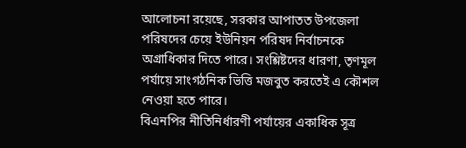আলোচনা রয়েছে, সরকার আপাতত উপজেলা পরিষদের চেয়ে ইউনিয়ন পরিষদ নির্বাচনকে অগ্রাধিকার দিতে পারে। সংশ্লিষ্টদের ধারণা, তৃণমূল পর্যায়ে সাংগঠনিক ভিত্তি মজবুত করতেই এ কৌশল নেওয়া হতে পারে।
বিএনপির নীতিনির্ধারণী পর্যায়ের একাধিক সূত্র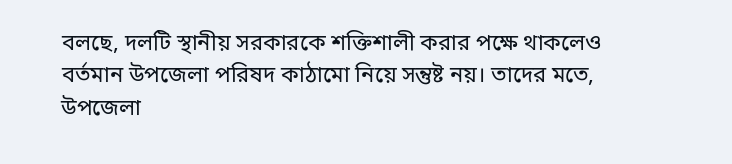বলছে, দলটি স্থানীয় সরকারকে শক্তিশালী করার পক্ষে থাকলেও বর্তমান উপজেলা পরিষদ কাঠামো নিয়ে সন্তুষ্ট নয়। তাদের মতে, উপজেলা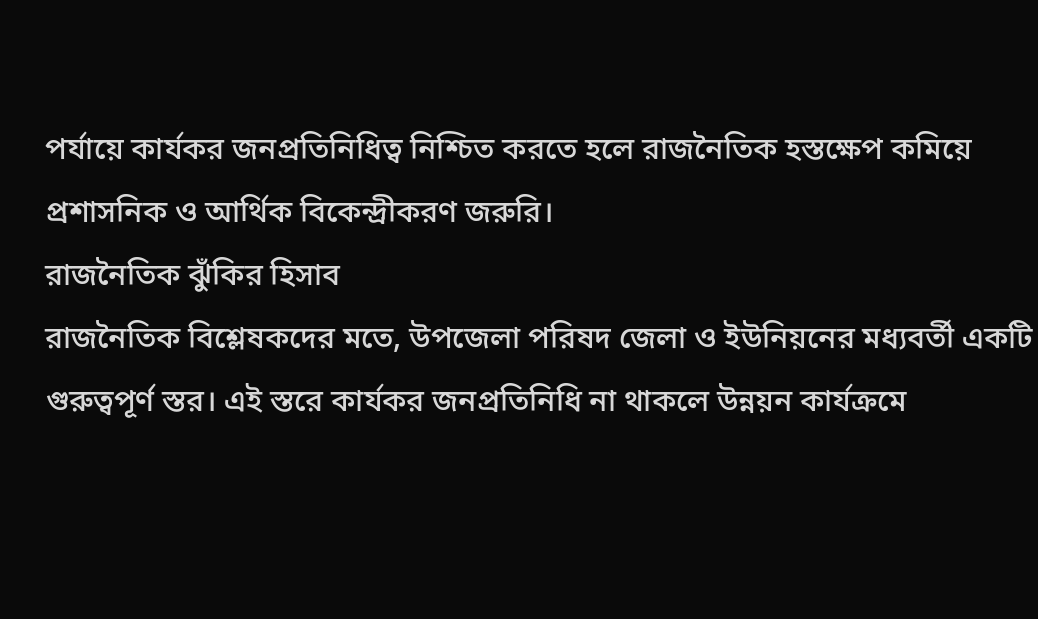পর্যায়ে কার্যকর জনপ্রতিনিধিত্ব নিশ্চিত করতে হলে রাজনৈতিক হস্তক্ষেপ কমিয়ে প্রশাসনিক ও আর্থিক বিকেন্দ্রীকরণ জরুরি।
রাজনৈতিক ঝুঁকির হিসাব
রাজনৈতিক বিশ্লেষকদের মতে, উপজেলা পরিষদ জেলা ও ইউনিয়নের মধ্যবর্তী একটি গুরুত্বপূর্ণ স্তর। এই স্তরে কার্যকর জনপ্রতিনিধি না থাকলে উন্নয়ন কার্যক্রমে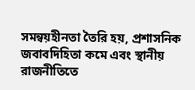সমন্বয়হীনতা তৈরি হয়, প্রশাসনিক জবাবদিহিতা কমে এবং স্থানীয় রাজনীতিতে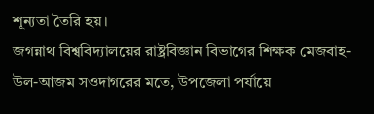শূন্যতা তৈরি হয়।
জগন্নাথ বিশ্ববিদ্যালয়ের রাষ্ট্রবিজ্ঞান বিভাগের শিক্ষক মেজবাহ-উল-আজম সওদাগরের মতে, উপজেলা পর্যায়ে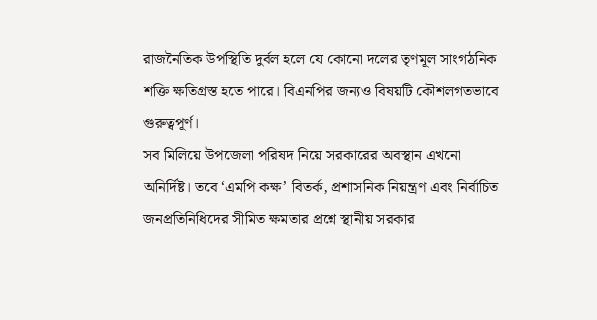রাজনৈতিক উপস্থিতি দুর্বল হলে যে কোনো দলের তৃণমূল সাংগঠনিক শক্তি ক্ষতিগ্রস্ত হতে পারে। বিএনপির জন্যও বিষয়টি কৌশলগতভাবে গুরুত্বপূর্ণ।
সব মিলিয়ে উপজেলা পরিষদ নিয়ে সরকারের অবস্থান এখনো অনির্দিষ্ট। তবে ‘এমপি কক্ষ’ বিতর্ক, প্রশাসনিক নিয়ন্ত্রণ এবং নির্বাচিত জনপ্রতিনিধিদের সীমিত ক্ষমতার প্রশ্নে স্থানীয় সরকার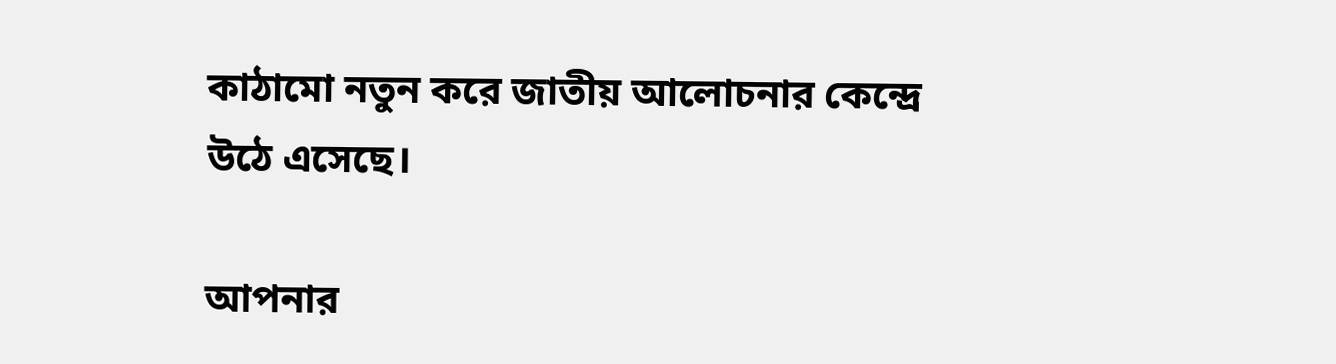কাঠামো নতুন করে জাতীয় আলোচনার কেন্দ্রে উঠে এসেছে।

আপনার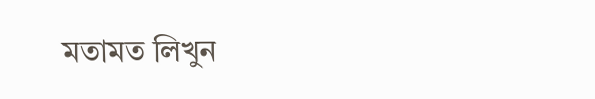মতামত লিখুন